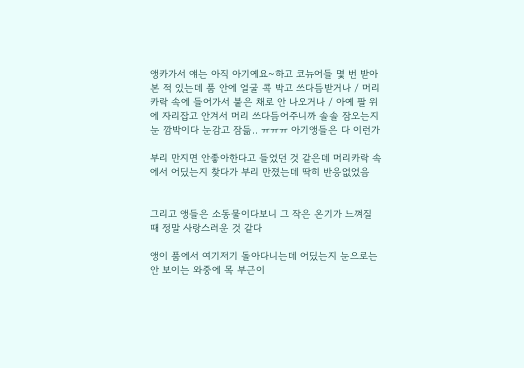앵카가서 얘는 아직 아기예요~하고 코뉴어들 몇 번 받아본 적 있는데 품 안에 얼굴 콕 박고 쓰다듬받거나 / 머리카락 속에 들어가서 붙은 채로 안 나오거나 / 아예 팔 위에 자리잡고 안겨서 머리 쓰다듬어주니까 솔솔 잠오는지 눈 깜박이다 눈감고 잠듦.. ㅠㅠㅠ 아기앵들은 다 이런가

부리 만지면 안좋아한다고 들었던 것 같은데 머리카락 속에서 어딨는지 찾다가 부리 만졌는데 딱히 반응없었음


그리고 앵들은 소동물이다보니 그 작은 온기가 느껴질 때 정말 사랑스러운 것 같다

앵이 품에서 여기저기 돌아다니는데 어딨는지 눈으로는 안 보이는 와중에 목 부근이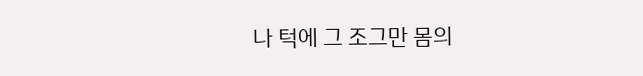나 턱에 그 조그만 몸의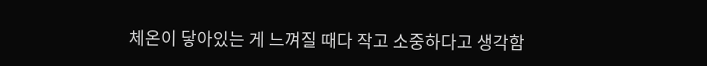체온이 닿아있는 게 느껴질 때다 작고 소중하다고 생각함